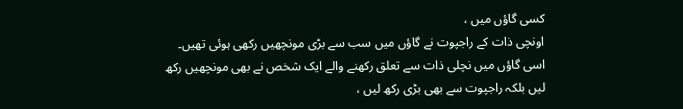کسی گاؤں میں ،
اونچی ذات کے راجپوت نے گاؤں میں سب سے بڑی مونچھیں رکھی ہوئی تھیں۔
اسی گاؤں میں نچلی ذات سے تعلق رکھنے والے ایک شخص نے بھی مونچھیں رکھ لیں بلکہ راجپوت سے بھی بڑی رکھ لیں ،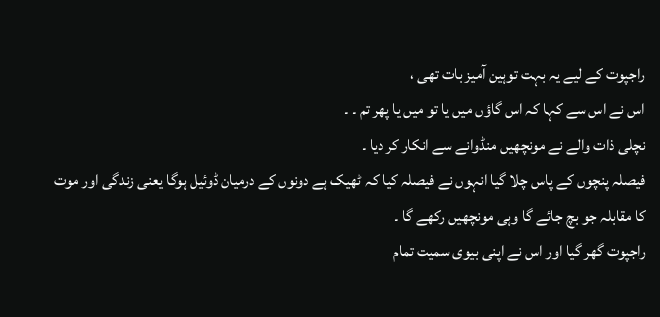راجپوت کے لیے یہ بہت توہین آمیز بات تھی ،
اس نے اس سے کہا کہ اس گاؤں میں یا تو میں یا پھر تم ۔ ۔
نچلی ذات والے نے مونچھیں منڈوانے سے انکار کر دیا ۔
فیصلہ پنچوں کے پاس چلا گیا انہوں نے فیصلہ کیا کہ ٹھیک ہے دونوں کے درمیان ڈوئیل ہوگا یعنی زندگی اور موت کا مقابلہ جو بچ جائے گا وہی مونچھیں رکھے گا ۔
راجپوت گھر گیا اور اس نے اپنی بیوی سمیت تمام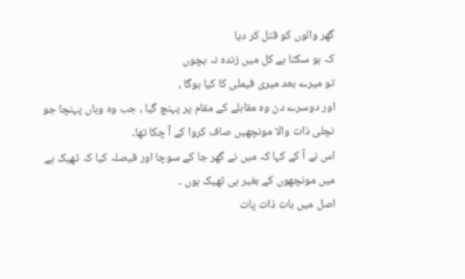گھر والوں کو قتل کر دیا
کہ ہو سکتا ہے کل میں زندہ نہ بچوں
تو میرے بعد میری فیملی کا کیا ہوگا ،
اور دوسرے دن وہ مقابلے کے مقام پر پہنچ گیا ، جب وہ وہاں پہنچا جو نچلی ذات والا مونچھیں صاف کروا کے آ چکا تھا۔
اس نے آ کے کہا کہ میں نے گھر جا کے سوچا اور فیصلہ کیا کہ ٹھیک ہے میں مونچھوں کے بغیر ہی ٹھیک ہوں ۔
اصل میں بات ذات پات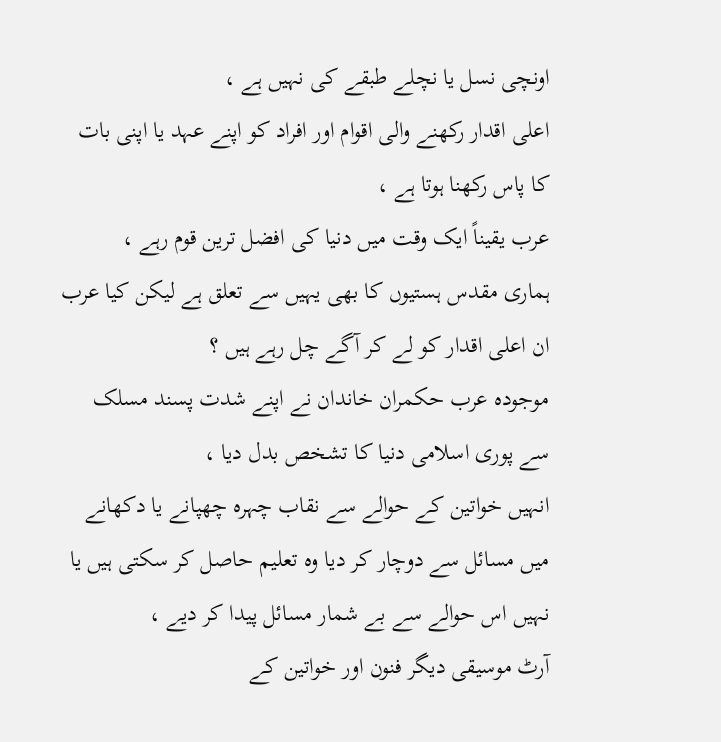اونچی نسل یا نچلے طبقے کی نہیں ہے ،
اعلی اقدار رکھنے والی اقوام اور افراد کو اپنے عہد یا اپنی بات کا پاس رکھنا ہوتا ہے ،
عرب یقیناً ایک وقت میں دنیا کی افضل ترین قوم رہے ،
ہماری مقدس ہستیوں کا بھی یہیں سے تعلق ہے لیکن کیا عرب ان اعلی اقدار کو لے کر آگے چل رہے ہیں ؟
موجودہ عرب حکمران خاندان نے اپنے شدت پسند مسلک سے پوری اسلامی دنیا کا تشخص بدل دیا ،
انہیں خواتین کے حوالے سے نقاب چہرہ چھپانے یا دکھانے میں مسائل سے دوچار کر دیا وہ تعلیم حاصل کر سکتی ہیں یا نہیں اس حوالے سے بے شمار مسائل پیدا کر دیے ،
آرٹ موسیقی دیگر فنون اور خواتین کے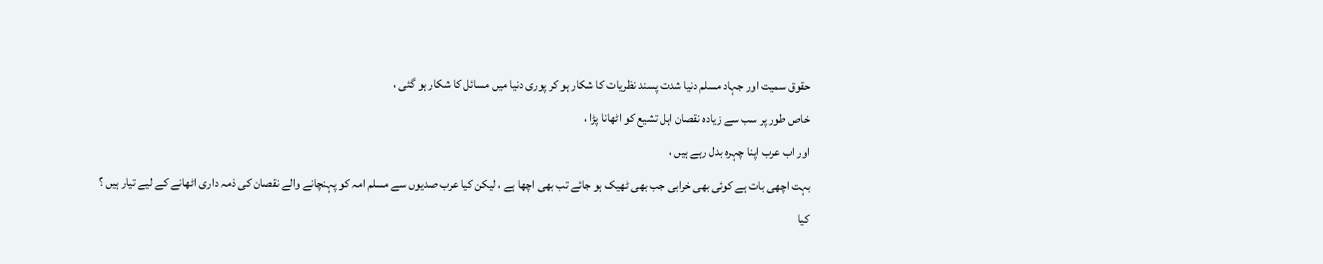حقوق سمیت اور جہاد مسلم دنیا شدت پسند نظریات کا شکار ہو کر پوری دنیا میں مسائل کا شکار ہو گئی ،
خاص طور پر سب سے زیادہ نقصان اہل تشیع کو اٹھانا پڑا ،
اور اب عرب اپنا چہرہ بدل رہے ہیں ،
بہت اچھی بات ہے کوئی بھی خرابی جب بھی ٹھیک ہو جائے تب بھی اچھا ہے ، لیکن کیا عرب صدیوں سے مسلم امہ کو پہنچانے والے نقصان کی ذمہ داری اٹھانے کے لیے تیار ہیں ؟
کیا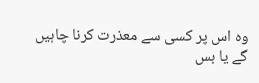وہ اس پر کسی سے معذرت کرنا چاہیں گے یا بس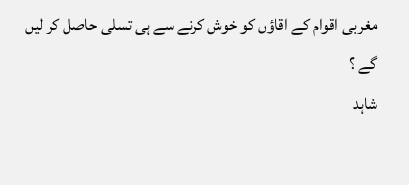مغربی اقوام کے اقاؤں کو خوش کرنے سے ہی تسلی حاصل کر لیں گے ؟
شاہد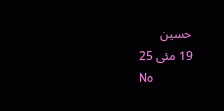حسین
19 مئی 25
No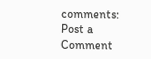comments:
Post a Comment